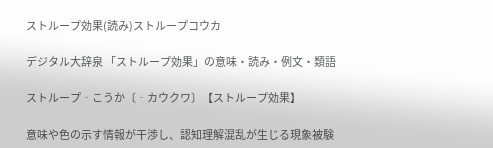ストループ効果(読み)ストループコウカ

デジタル大辞泉 「ストループ効果」の意味・読み・例文・類語

ストループ‐こうか〔‐カウクワ〕【ストループ効果】

意味や色の示す情報が干渉し、認知理解混乱が生じる現象被験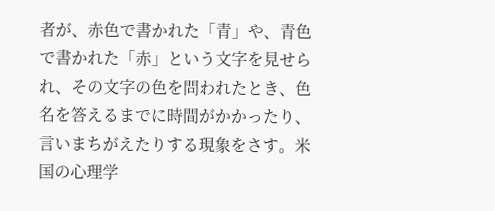者が、赤色で書かれた「青」や、青色で書かれた「赤」という文字を見せられ、その文字の色を問われたとき、色名を答えるまでに時間がかかったり、言いまちがえたりする現象をさす。米国の心理学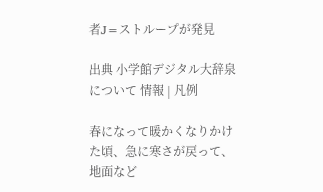者J=ストループが発見

出典 小学館デジタル大辞泉について 情報 | 凡例

春になって暖かくなりかけた頃、急に寒さが戻って、地面など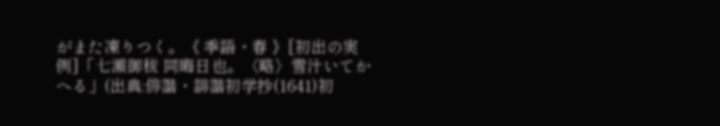がまた凍りつく。《 季語・春 》[初出の実例]「七瀬御秡 同晦日也。〈略〉雪汁いてかへる」(出典:俳諧・誹諧初学抄(1641)初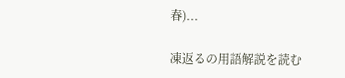春)...

凍返るの用語解説を読む